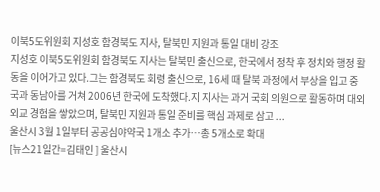이북5도위원회 지성호 함경북도 지사, 탈북민 지원과 통일 대비 강조
지성호 이북5도위원회 함경북도 지사는 탈북민 출신으로, 한국에서 정착 후 정치와 행정 활동을 이어가고 있다.그는 함경북도 회령 출신으로, 16세 때 탈북 과정에서 부상을 입고 중국과 동남아를 거쳐 2006년 한국에 도착했다.지 지사는 과거 국회 의원으로 활동하며 대외 외교 경험을 쌓았으며, 탈북민 지원과 통일 준비를 핵심 과제로 삼고 ...
울산시 3월 1일부터 공공심야약국 1개소 추가…총 5개소로 확대
[뉴스21일간=김태인 ] 울산시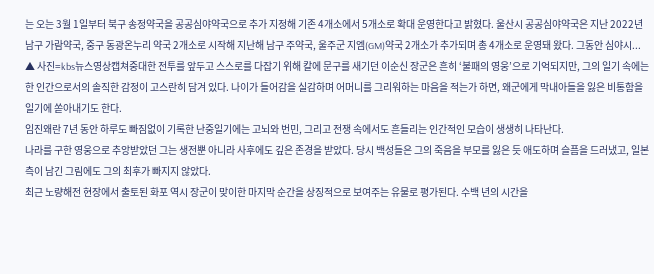는 오는 3월 1일부터 북구 송정약국을 공공심야약국으로 추가 지정해 기존 4개소에서 5개소로 확대 운영한다고 밝혔다. 울산시 공공심야약국은 지난 2022년 남구 가람약국, 중구 동광온누리 약국 2개소로 시작해 지난해 남구 주약국, 울주군 지엠(GM)약국 2개소가 추가되며 총 4개소로 운영돼 왔다. 그동안 심야시...
▲ 사진=kbs뉴스영상캡쳐중대한 전투를 앞두고 스스로를 다잡기 위해 칼에 문구를 새기던 이순신 장군은 흔히 ‘불패의 영웅’으로 기억되지만, 그의 일기 속에는 한 인간으로서의 솔직한 감정이 고스란히 담겨 있다. 나이가 들어감을 실감하며 어머니를 그리워하는 마음을 적는가 하면, 왜군에게 막내아들을 잃은 비통함을 일기에 쏟아내기도 한다.
임진왜란 7년 동안 하루도 빠짐없이 기록한 난중일기에는 고뇌와 번민, 그리고 전쟁 속에서도 흔들리는 인간적인 모습이 생생히 나타난다.
나라를 구한 영웅으로 추앙받았던 그는 생전뿐 아니라 사후에도 깊은 존경을 받았다. 당시 백성들은 그의 죽음을 부모를 잃은 듯 애도하며 슬픔을 드러냈고, 일본 측이 남긴 그림에도 그의 최후가 빠지지 않았다.
최근 노량해전 현장에서 출토된 화포 역시 장군이 맞이한 마지막 순간을 상징적으로 보여주는 유물로 평가된다. 수백 년의 시간을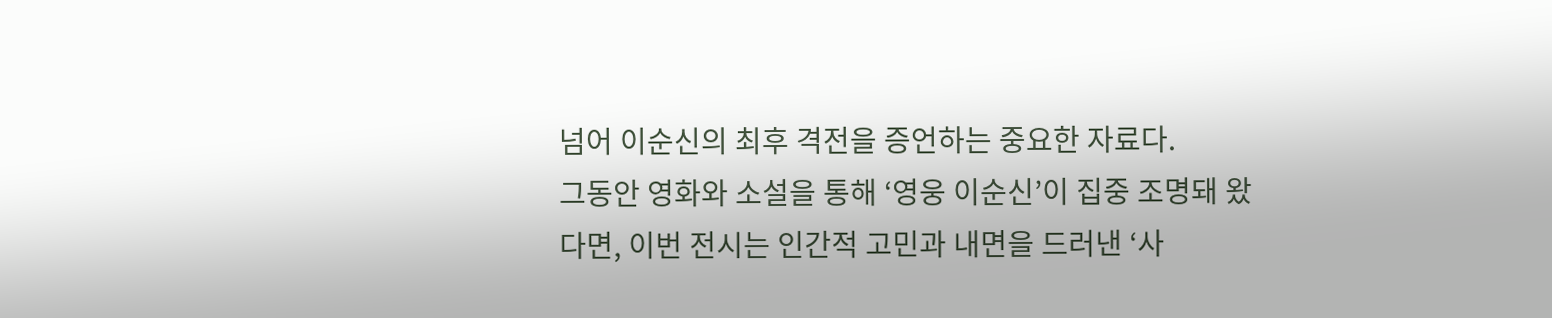넘어 이순신의 최후 격전을 증언하는 중요한 자료다.
그동안 영화와 소설을 통해 ‘영웅 이순신’이 집중 조명돼 왔다면, 이번 전시는 인간적 고민과 내면을 드러낸 ‘사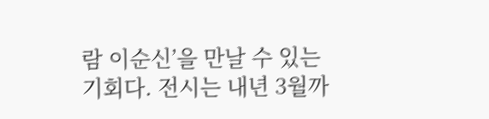람 이순신’을 만날 수 있는 기회다. 전시는 내년 3월까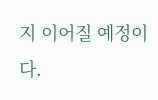지 이어질 예정이다.